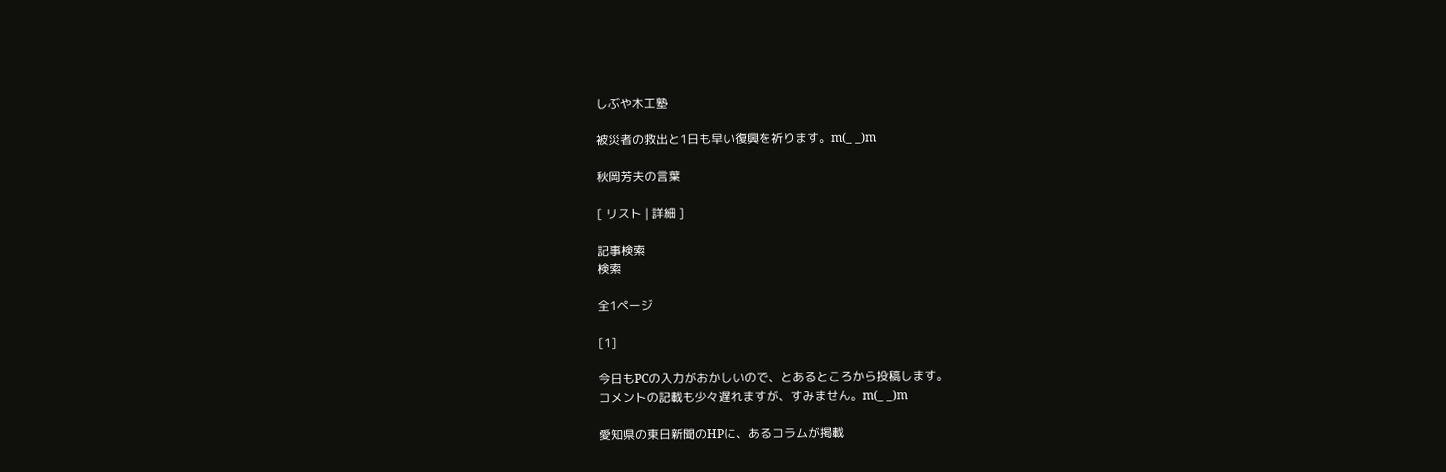しぶや木工塾

被災者の救出と1日も早い復興を祈ります。m(_ _)m

秋岡芳夫の言葉

[ リスト | 詳細 ]

記事検索
検索

全1ページ

[1]

今日もPCの入力がおかしいので、とあるところから投稿します。
コメントの記載も少々遅れますが、すみません。m(_ _)m

愛知県の東日新聞のHPに、あるコラムが掲載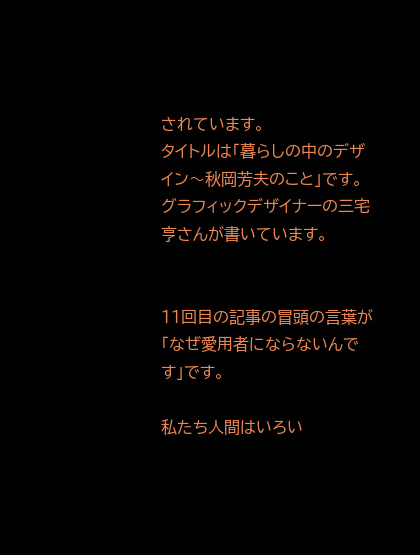されています。
タイトルは「暮らしの中のデザイン〜秋岡芳夫のこと」です。
グラフィックデザイナーの三宅亨さんが書いています。


11回目の記事の冒頭の言葉が「なぜ愛用者にならないんです」です。

私たち人間はいろい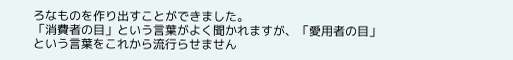ろなものを作り出すことができました。
「消費者の目」という言葉がよく聞かれますが、「愛用者の目」
という言葉をこれから流行らせません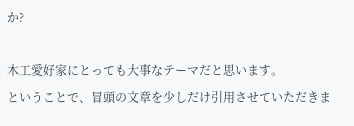か?

木工愛好家にとっても大事なテーマだと思います。
ということで、冒頭の文章を少しだけ引用させていただきま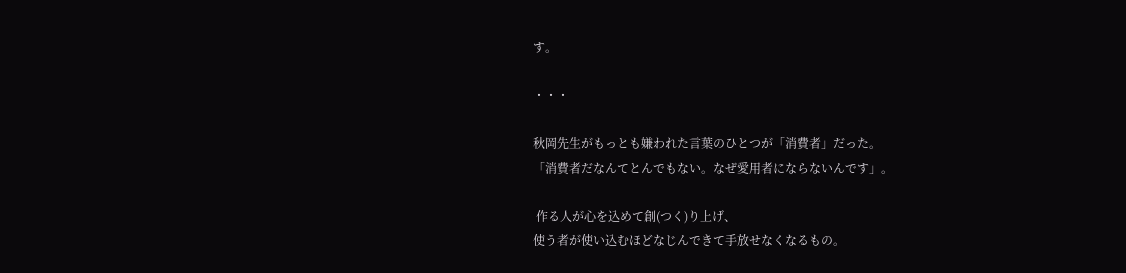す。

・・・

秋岡先生がもっとも嫌われた言葉のひとつが「消費者」だった。
「消費者だなんてとんでもない。なぜ愛用者にならないんです」。

 作る人が心を込めて創(つく)り上げ、
使う者が使い込むほどなじんできて手放せなくなるもの。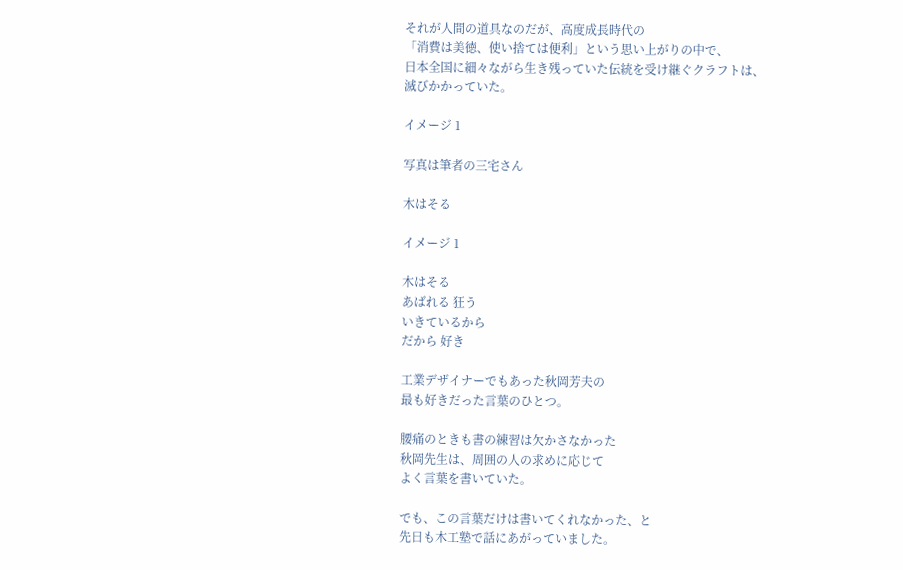それが人間の道具なのだが、高度成長時代の
「消費は美徳、使い捨ては便利」という思い上がりの中で、
日本全国に細々ながら生き残っていた伝統を受け継ぐクラフトは、
滅びかかっていた。

イメージ 1

写真は筆者の三宅さん

木はそる

イメージ 1

木はそる
あばれる 狂う
いきているから
だから 好き

工業デザイナーでもあった秋岡芳夫の
最も好きだった言葉のひとつ。

腰痛のときも書の練習は欠かさなかった
秋岡先生は、周囲の人の求めに応じて
よく言葉を書いていた。

でも、この言葉だけは書いてくれなかった、と
先日も木工塾で話にあがっていました。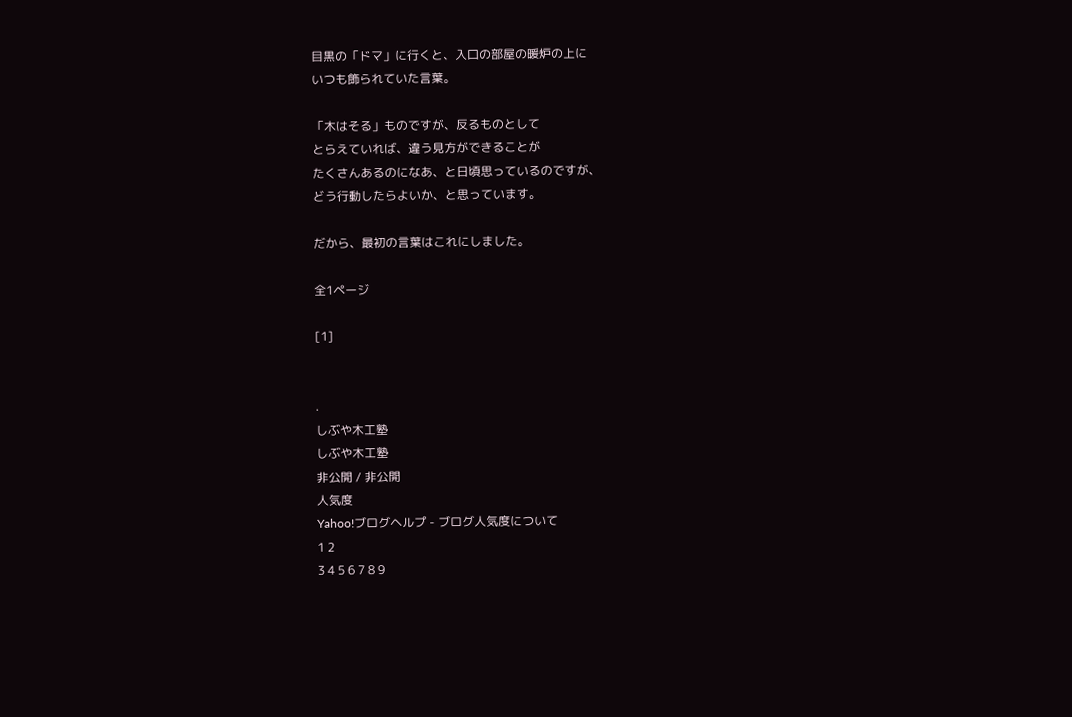目黒の「ドマ」に行くと、入口の部屋の暖炉の上に
いつも飾られていた言葉。

「木はそる」ものですが、反るものとして
とらえていれば、違う見方ができることが
たくさんあるのになあ、と日頃思っているのですが、
どう行動したらよいか、と思っています。

だから、最初の言葉はこれにしました。

全1ページ

[1]


.
しぶや木工塾
しぶや木工塾
非公開 / 非公開
人気度
Yahoo!ブログヘルプ - ブログ人気度について
1 2
3 4 5 6 7 8 9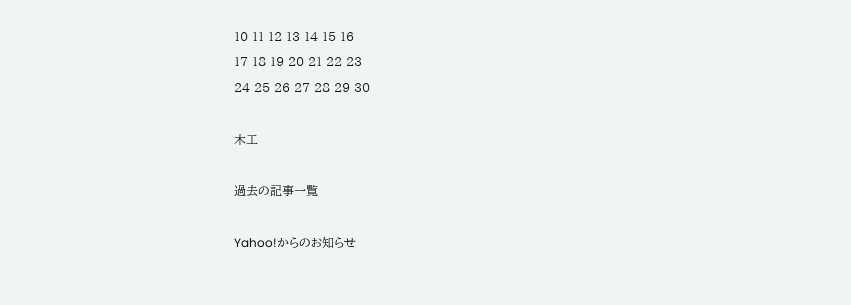10 11 12 13 14 15 16
17 18 19 20 21 22 23
24 25 26 27 28 29 30

木工

過去の記事一覧

Yahoo!からのお知らせ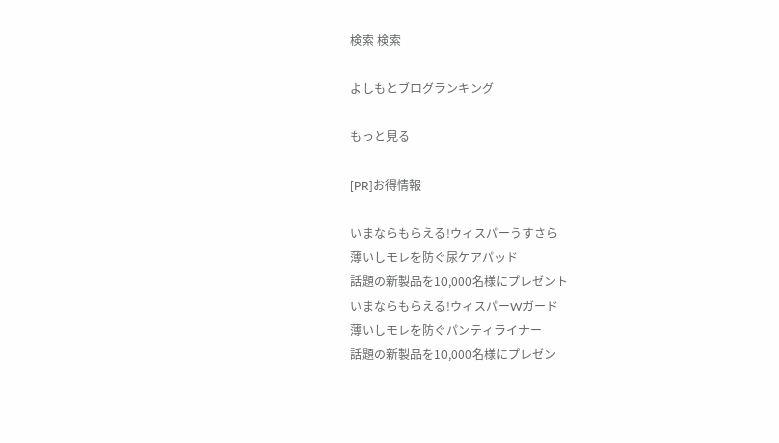検索 検索

よしもとブログランキング

もっと見る

[PR]お得情報

いまならもらえる!ウィスパーうすさら
薄いしモレを防ぐ尿ケアパッド
話題の新製品を10,000名様にプレゼント
いまならもらえる!ウィスパーWガード
薄いしモレを防ぐパンティライナー
話題の新製品を10,000名様にプレゼン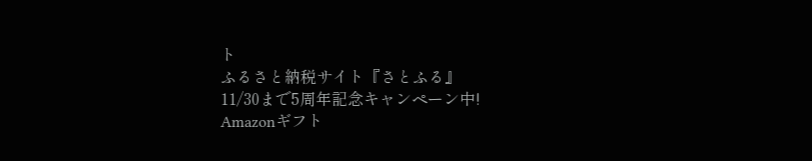ト
ふるさと納税サイト『さとふる』
11/30まで5周年記念キャンペーン中!
Amazonギフト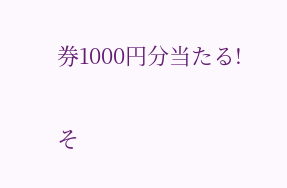券1000円分当たる!

そ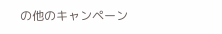の他のキャンペーン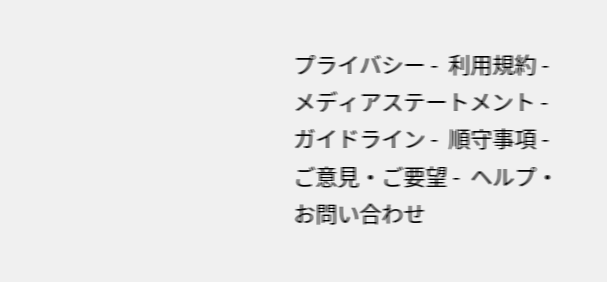プライバシー -  利用規約 -  メディアステートメント -  ガイドライン -  順守事項 -  ご意見・ご要望 -  ヘルプ・お問い合わせ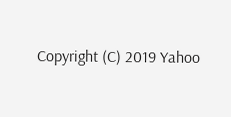Copyright (C) 2019 Yahoo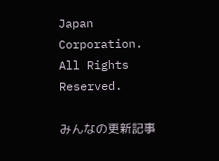Japan Corporation. All Rights Reserved.

みんなの更新記事